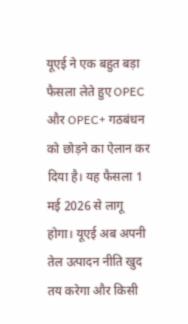यूएई ने एक बहुत बड़ा फैसला लेते हुए OPEC और OPEC+ गठबंधन को छोड़ने का ऐलान कर दिया है। यह फैसला 1 मई 2026 से लागू होगा। यूएई अब अपनी तेल उत्पादन नीति खुद तय करेगा और किसी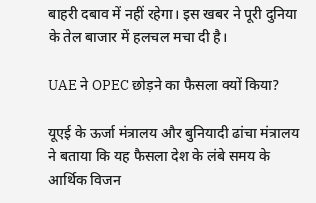बाहरी दबाव में नहीं रहेगा। इस खबर ने पूरी दुनिया के तेल बाजार में हलचल मचा दी है।

UAE ने OPEC छोड़ने का फैसला क्यों किया?

यूएई के ऊर्जा मंत्रालय और बुनियादी ढांचा मंत्रालय ने बताया कि यह फैसला देश के लंबे समय के आर्थिक विजन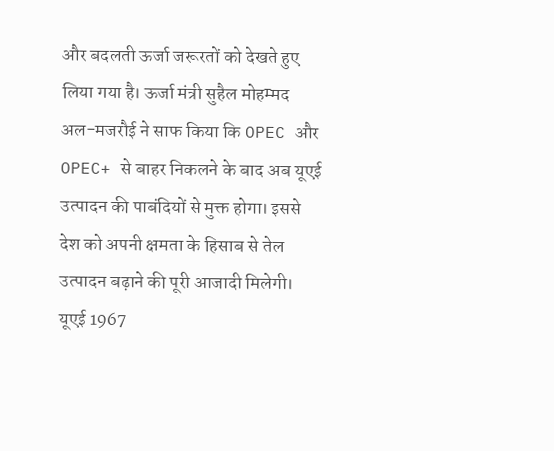और बदलती ऊर्जा जरूरतों को देखते हुए लिया गया है। ऊर्जा मंत्री सुहैल मोहम्मद अल-मजरौई ने साफ किया कि OPEC और OPEC+ से बाहर निकलने के बाद अब यूएई उत्पादन की पाबंदियों से मुक्त होगा। इससे देश को अपनी क्षमता के हिसाब से तेल उत्पादन बढ़ाने की पूरी आजादी मिलेगी। यूएई 1967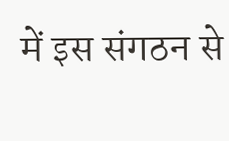में इस संगठन से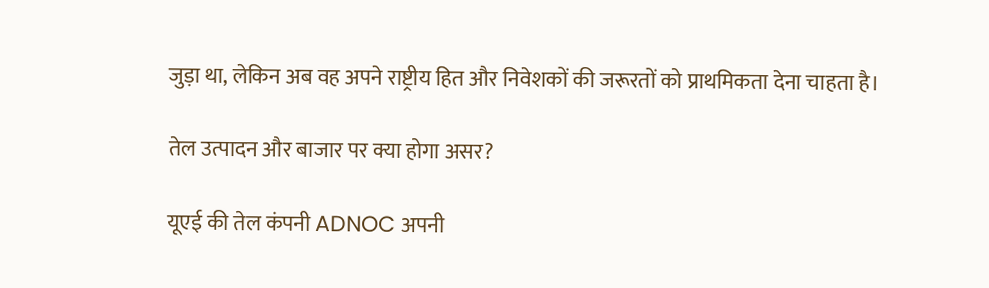जुड़ा था, लेकिन अब वह अपने राष्ट्रीय हित और निवेशकों की जरूरतों को प्राथमिकता देना चाहता है।

तेल उत्पादन और बाजार पर क्या होगा असर?

यूएई की तेल कंपनी ADNOC अपनी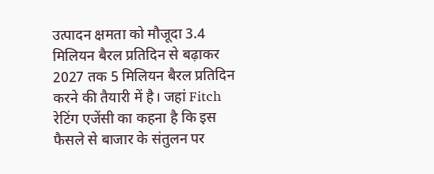उत्पादन क्षमता को मौजूदा 3.4 मिलियन बैरल प्रतिदिन से बढ़ाकर 2027 तक 5 मिलियन बैरल प्रतिदिन करने की तैयारी में है। जहां Fitch रेटिंग एजेंसी का कहना है कि इस फैसले से बाजार के संतुलन पर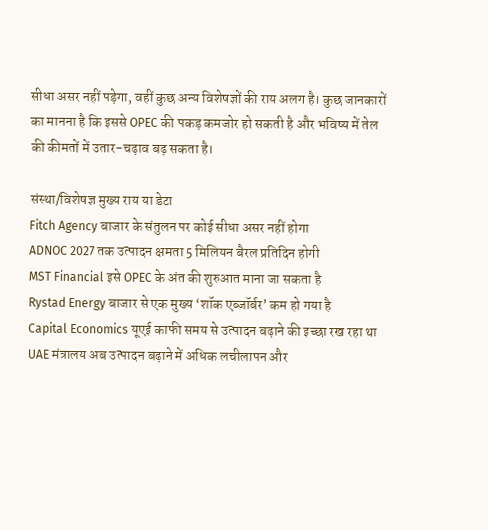सीधा असर नहीं पड़ेगा, वहीं कुछ अन्य विशेषज्ञों की राय अलग है। कुछ जानकारों का मानना है कि इससे OPEC की पकड़ कमजोर हो सकती है और भविष्य में तेल की कीमतों में उतार-चढ़ाव बढ़ सकता है।

संस्था/विशेषज्ञ मुख्य राय या डेटा
Fitch Agency बाजार के संतुलन पर कोई सीधा असर नहीं होगा
ADNOC 2027 तक उत्पादन क्षमता 5 मिलियन बैरल प्रतिदिन होगी
MST Financial इसे OPEC के अंत की शुरुआत माना जा सकता है
Rystad Energy बाजार से एक मुख्य ‘शॉक एब्जॉर्बर’ कम हो गया है
Capital Economics यूएई काफी समय से उत्पादन बढ़ाने की इच्छा रख रहा था
UAE मंत्रालय अब उत्पादन बढ़ाने में अधिक लचीलापन और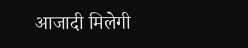आजादी मिलेगी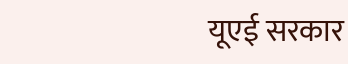यूएई सरकार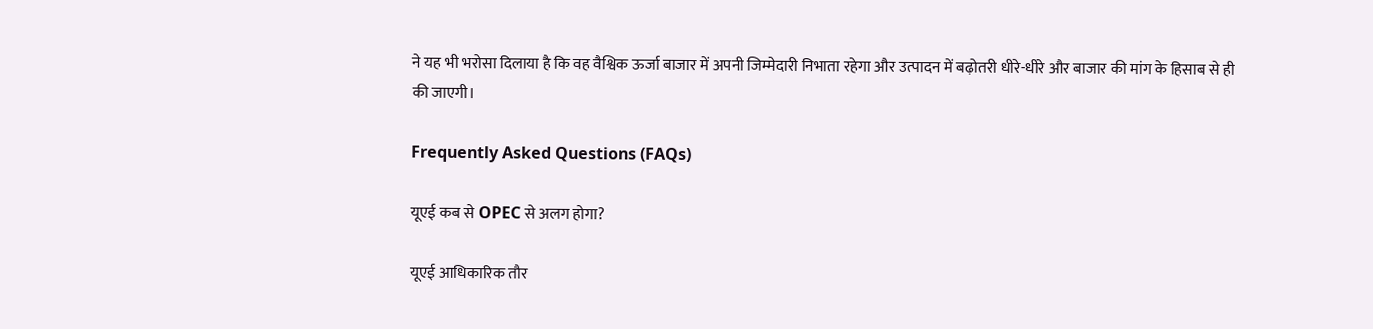ने यह भी भरोसा दिलाया है कि वह वैश्विक ऊर्जा बाजार में अपनी जिम्मेदारी निभाता रहेगा और उत्पादन में बढ़ोतरी धीरे-धीरे और बाजार की मांग के हिसाब से ही की जाएगी।

Frequently Asked Questions (FAQs)

यूएई कब से OPEC से अलग होगा?

यूएई आधिकारिक तौर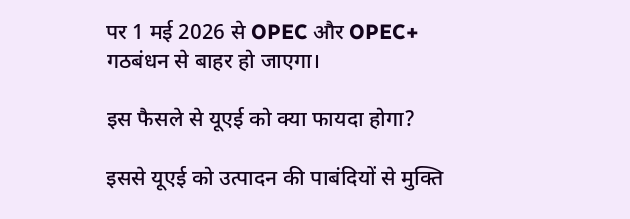पर 1 मई 2026 से OPEC और OPEC+ गठबंधन से बाहर हो जाएगा।

इस फैसले से यूएई को क्या फायदा होगा?

इससे यूएई को उत्पादन की पाबंदियों से मुक्ति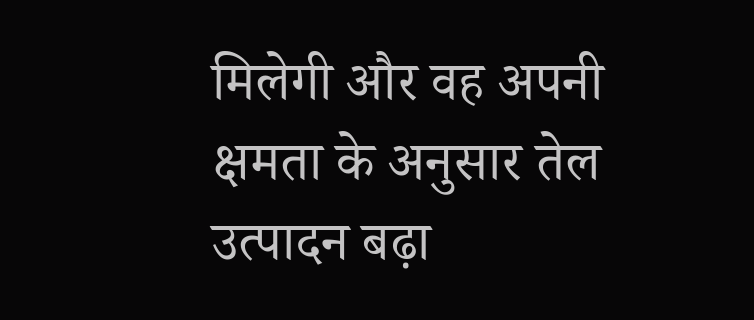मिलेगी और वह अपनी क्षमता के अनुसार तेल उत्पादन बढ़ा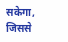सकेगा, जिससे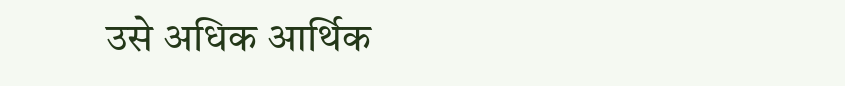उसे अधिक आर्थिक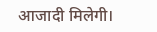आजादी मिलेगी।